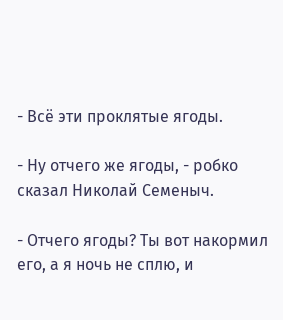- Всё эти проклятые ягоды.

- Ну отчего же ягоды, - робко сказал Николай Семеныч.

- Отчего ягоды? Ты вот накормил его, а я ночь не сплю, и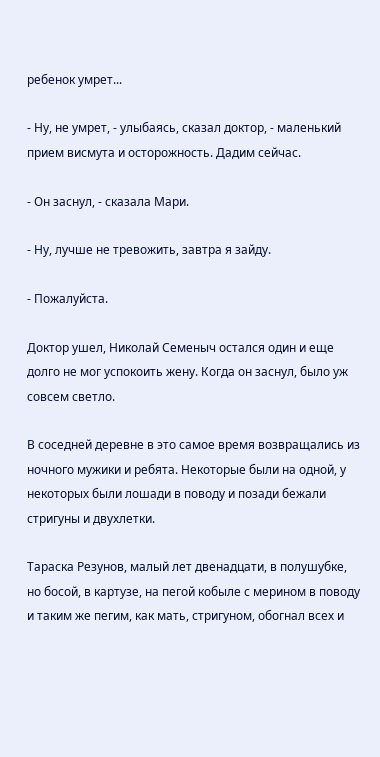ребенок умрет...

- Ну, не умрет, - улыбаясь, сказал доктор, - маленький прием висмута и осторожность. Дадим сейчас.

- Он заснул, - сказала Мари.

- Ну, лучше не тревожить, завтра я зайду.

- Пожалуйста.

Доктор ушел, Николай Семеныч остался один и еще долго не мог успокоить жену. Когда он заснул, было уж совсем светло.

В соседней деревне в это самое время возвращались из ночного мужики и ребята. Некоторые были на одной, у некоторых были лошади в поводу и позади бежали стригуны и двухлетки.

Тараска Резунов, малый лет двенадцати, в полушубке, но босой, в картузе, на пегой кобыле с мерином в поводу и таким же пегим, как мать, стригуном, обогнал всех и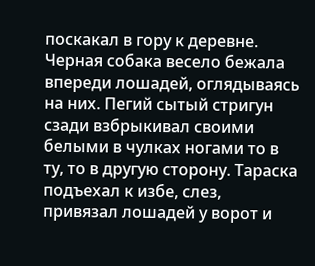поскакал в гору к деревне. Черная собака весело бежала впереди лошадей, оглядываясь на них. Пегий сытый стригун сзади взбрыкивал своими белыми в чулках ногами то в ту, то в другую сторону. Тараска подъехал к избе, слез, привязал лошадей у ворот и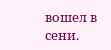вошел в сени.